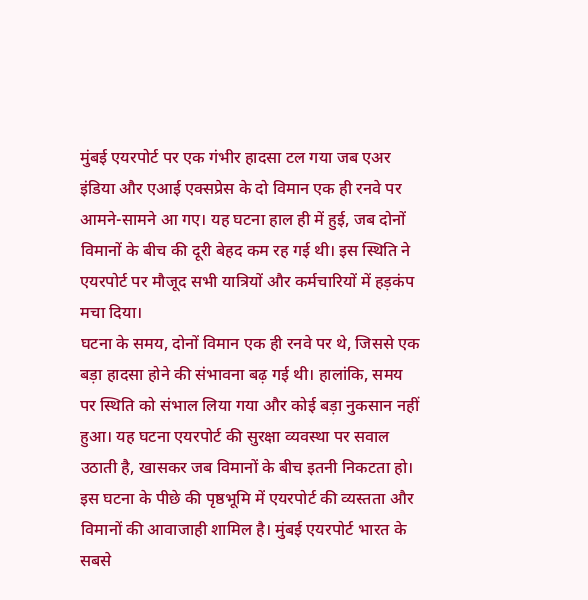मुंबई एयरपोर्ट पर एक गंभीर हादसा टल गया जब एअर इंडिया और एआई एक्सप्रेस के दो विमान एक ही रनवे पर आमने-सामने आ गए। यह घटना हाल ही में हुई, जब दोनों विमानों के बीच की दूरी बेहद कम रह गई थी। इस स्थिति ने एयरपोर्ट पर मौजूद सभी यात्रियों और कर्मचारियों में हड़कंप मचा दिया।
घटना के समय, दोनों विमान एक ही रनवे पर थे, जिससे एक बड़ा हादसा होने की संभावना बढ़ गई थी। हालांकि, समय पर स्थिति को संभाल लिया गया और कोई बड़ा नुकसान नहीं हुआ। यह घटना एयरपोर्ट की सुरक्षा व्यवस्था पर सवाल उठाती है, खासकर जब विमानों के बीच इतनी निकटता हो।
इस घटना के पीछे की पृष्ठभूमि में एयरपोर्ट की व्यस्तता और विमानों की आवाजाही शामिल है। मुंबई एयरपोर्ट भारत के सबसे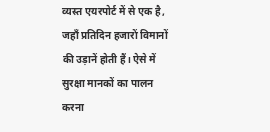व्यस्त एयरपोर्ट में से एक है, जहाँ प्रतिदिन हजारों विमानों की उड़ानें होती हैं। ऐसे में सुरक्षा मानकों का पालन करना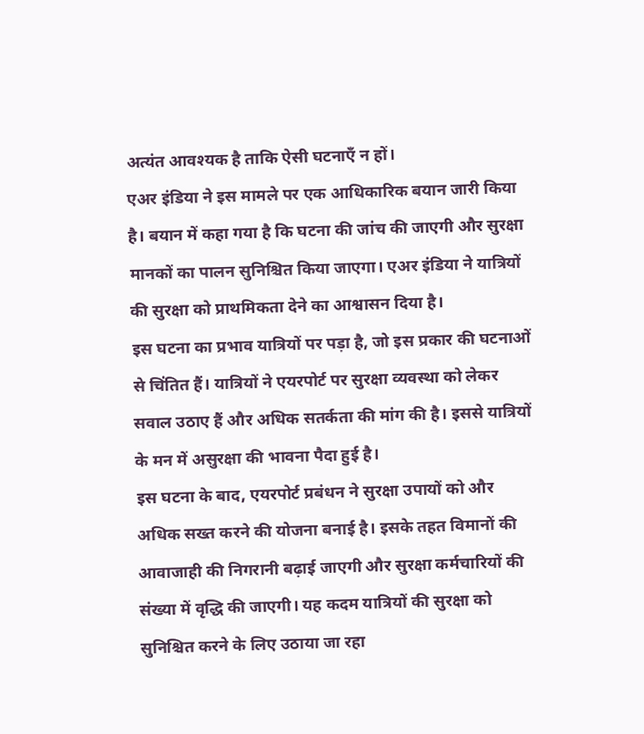अत्यंत आवश्यक है ताकि ऐसी घटनाएँ न हों।
एअर इंडिया ने इस मामले पर एक आधिकारिक बयान जारी किया है। बयान में कहा गया है कि घटना की जांच की जाएगी और सुरक्षा मानकों का पालन सुनिश्चित किया जाएगा। एअर इंडिया ने यात्रियों की सुरक्षा को प्राथमिकता देने का आश्वासन दिया है।
इस घटना का प्रभाव यात्रियों पर पड़ा है, जो इस प्रकार की घटनाओं से चिंतित हैं। यात्रियों ने एयरपोर्ट पर सुरक्षा व्यवस्था को लेकर सवाल उठाए हैं और अधिक सतर्कता की मांग की है। इससे यात्रियों के मन में असुरक्षा की भावना पैदा हुई है।
इस घटना के बाद, एयरपोर्ट प्रबंधन ने सुरक्षा उपायों को और अधिक सख्त करने की योजना बनाई है। इसके तहत विमानों की आवाजाही की निगरानी बढ़ाई जाएगी और सुरक्षा कर्मचारियों की संख्या में वृद्धि की जाएगी। यह कदम यात्रियों की सुरक्षा को सुनिश्चित करने के लिए उठाया जा रहा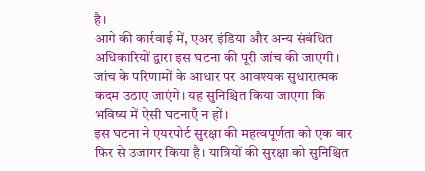है।
आगे की कार्रवाई में, एअर इंडिया और अन्य संबंधित अधिकारियों द्वारा इस घटना की पूरी जांच की जाएगी। जांच के परिणामों के आधार पर आवश्यक सुधारात्मक कदम उठाए जाएंगे। यह सुनिश्चित किया जाएगा कि भविष्य में ऐसी घटनाएँ न हों।
इस घटना ने एयरपोर्ट सुरक्षा की महत्वपूर्णता को एक बार फिर से उजागर किया है। यात्रियों की सुरक्षा को सुनिश्चित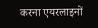करना एयरलाइनों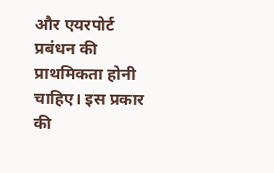और एयरपोर्ट प्रबंधन की प्राथमिकता होनी चाहिए। इस प्रकार की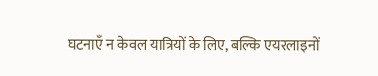घटनाएँ न केवल यात्रियों के लिए, बल्कि एयरलाइनों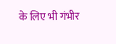के लिए भी गंभीर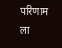परिणाम ला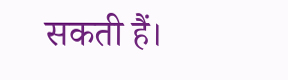सकती हैं।